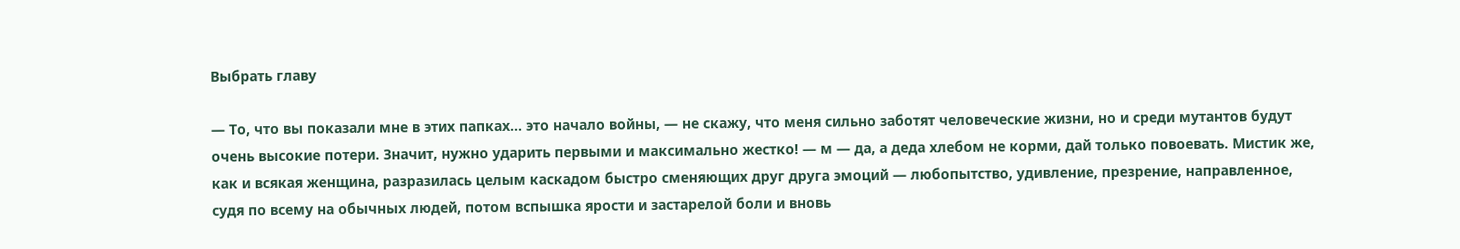Выбрать главу

— То, что вы показали мне в этих папках… это начало войны, — не скажу, что меня сильно заботят человеческие жизни, но и среди мутантов будут очень высокие потери. Значит, нужно ударить первыми и максимально жестко! — м — да, а деда хлебом не корми, дай только повоевать. Мистик же, как и всякая женщина, разразилась целым каскадом быстро сменяющих друг друга эмоций — любопытство, удивление, презрение, направленное, судя по всему на обычных людей, потом вспышка ярости и застарелой боли и вновь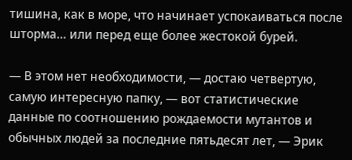тишина, как в море, что начинает успокаиваться после шторма… или перед еще более жестокой бурей.

— В этом нет необходимости, — достаю четвертую, самую интересную папку, — вот статистические данные по соотношению рождаемости мутантов и обычных людей за последние пятьдесят лет, — Эрик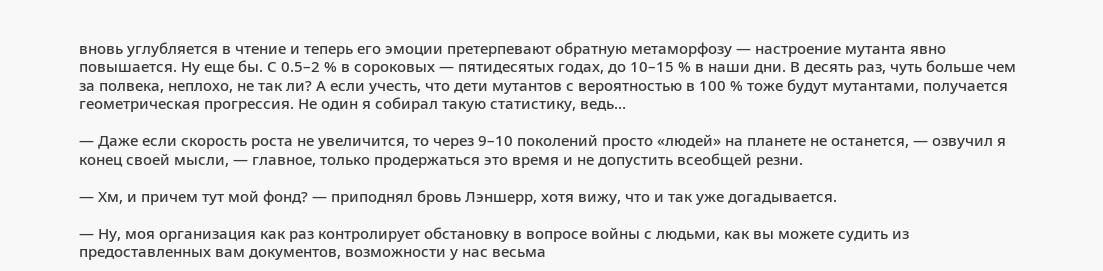вновь углубляется в чтение и теперь его эмоции претерпевают обратную метаморфозу — настроение мутанта явно повышается. Ну еще бы. С 0.5–2 % в сороковых — пятидесятых годах, до 10–15 % в наши дни. В десять раз, чуть больше чем за полвека, неплохо, не так ли? А если учесть, что дети мутантов с вероятностью в 100 % тоже будут мутантами, получается геометрическая прогрессия. Не один я собирал такую статистику, ведь…

— Даже если скорость роста не увеличится, то через 9–10 поколений просто «людей» на планете не останется, — озвучил я конец своей мысли, — главное, только продержаться это время и не допустить всеобщей резни.

— Хм, и причем тут мой фонд? — приподнял бровь Лэншерр, хотя вижу, что и так уже догадывается.

— Ну, моя организация как раз контролирует обстановку в вопросе войны с людьми, как вы можете судить из предоставленных вам документов, возможности у нас весьма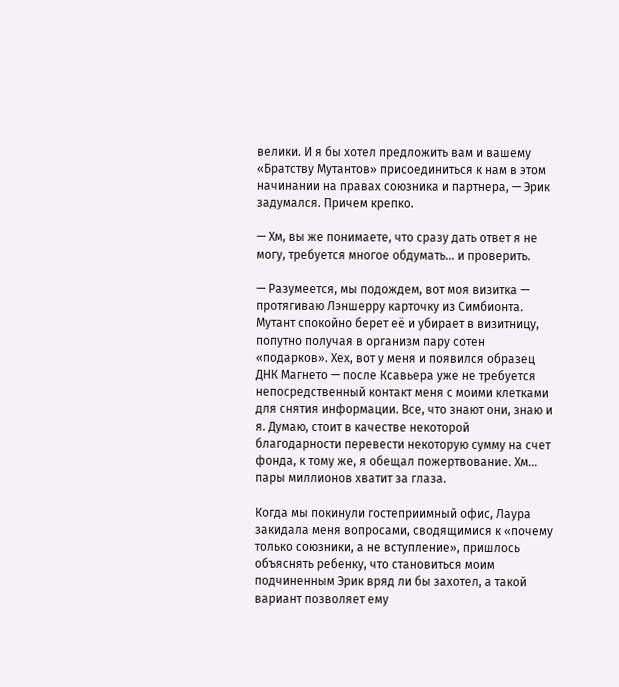велики. И я бы хотел предложить вам и вашему «Братству Мутантов» присоединиться к нам в этом начинании на правах союзника и партнера, — Эрик задумался. Причем крепко.

— Хм, вы же понимаете, что сразу дать ответ я не могу, требуется многое обдумать… и проверить.

— Разумеется, мы подождем, вот моя визитка — протягиваю Лэншерру карточку из Симбионта. Мутант спокойно берет её и убирает в визитницу, попутно получая в организм пару сотен «подарков». Хех, вот у меня и появился образец ДНК Магнето — после Ксавьера уже не требуется непосредственный контакт меня с моими клетками для снятия информации. Все, что знают они, знаю и я. Думаю, стоит в качестве некоторой благодарности перевести некоторую сумму на счет фонда, к тому же, я обещал пожертвование. Хм… пары миллионов хватит за глаза.

Когда мы покинули гостеприимный офис, Лаура закидала меня вопросами, сводящимися к «почему только союзники, а не вступление», пришлось объяснять ребенку, что становиться моим подчиненным Эрик вряд ли бы захотел, а такой вариант позволяет ему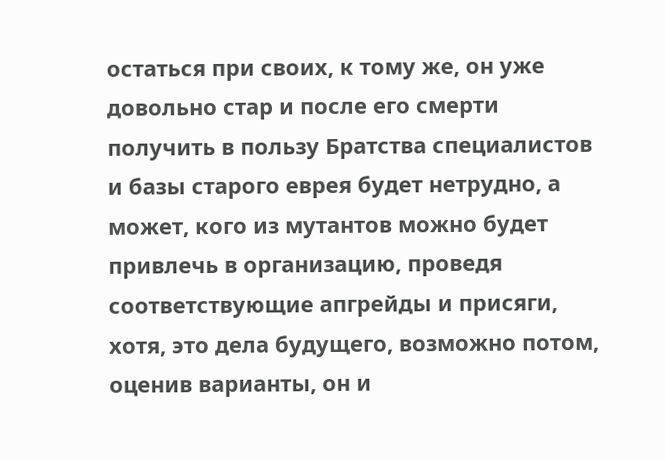остаться при своих, к тому же, он уже довольно стар и после его смерти получить в пользу Братства специалистов и базы старого еврея будет нетрудно, а может, кого из мутантов можно будет привлечь в организацию, проведя соответствующие апгрейды и присяги, хотя, это дела будущего, возможно потом, оценив варианты, он и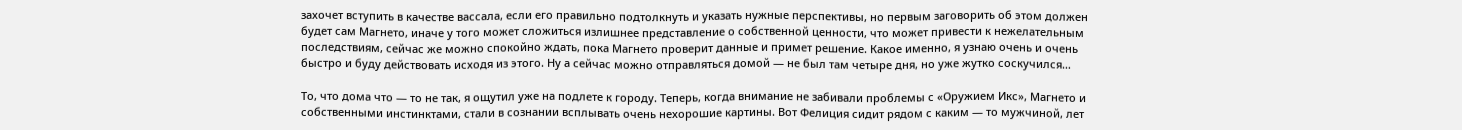захочет вступить в качестве вассала, если его правильно подтолкнуть и указать нужные перспективы, но первым заговорить об этом должен будет сам Магнето, иначе у того может сложиться излишнее представление о собственной ценности, что может привести к нежелательным последствиям, сейчас же можно спокойно ждать, пока Магнето проверит данные и примет решение. Какое именно, я узнаю очень и очень быстро и буду действовать исходя из этого. Ну а сейчас можно отправляться домой — не был там четыре дня, но уже жутко соскучился…

То, что дома что — то не так, я ощутил уже на подлете к городу. Теперь, когда внимание не забивали проблемы с «Оружием Икс», Магнето и собственными инстинктами, стали в сознании всплывать очень нехорошие картины. Вот Фелиция сидит рядом с каким — то мужчиной, лет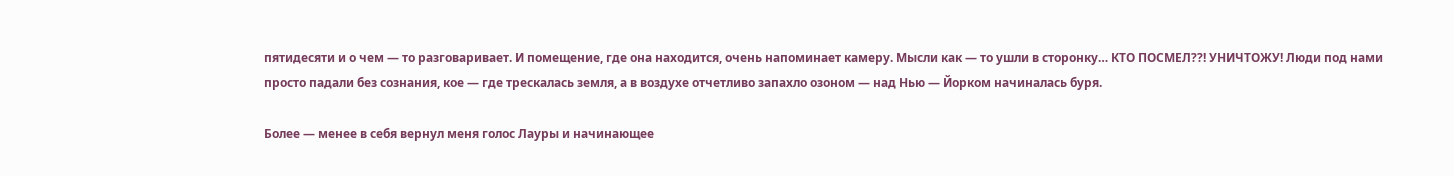пятидесяти и о чем — то разговаривает. И помещение, где она находится, очень напоминает камеру. Мысли как — то ушли в сторонку… КТО ПОСМЕЛ??! УНИЧТОЖУ! Люди под нами просто падали без сознания, кое — где трескалась земля, а в воздухе отчетливо запахло озоном — над Нью — Йорком начиналась буря.

Более — менее в себя вернул меня голос Лауры и начинающее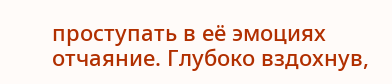проступать в её эмоциях отчаяние. Глубоко вздохнув,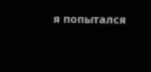я попытался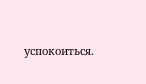успокоиться.